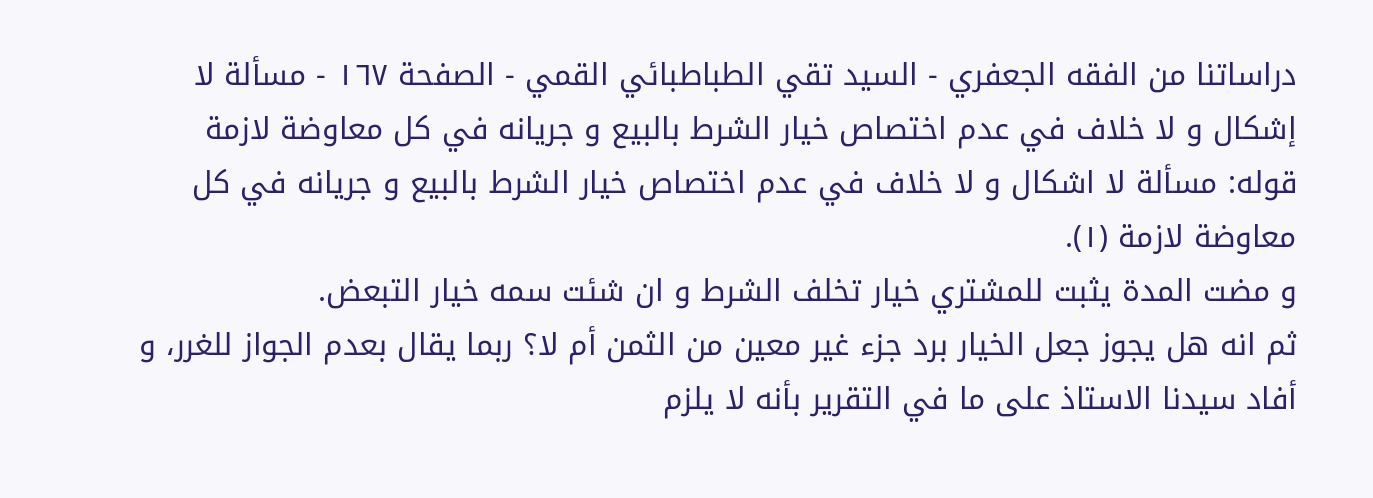دراساتنا من الفقه الجعفري - السيد تقي الطباطبائي القمي - الصفحة ١٦٧ - مسألة لا إشكال و لا خلاف في عدم اختصاص خيار الشرط بالبيع و جريانه في كل معاوضة لازمة
قوله: مسألة لا اشكال و لا خلاف في عدم اختصاص خيار الشرط بالبيع و جريانه في كل معاوضة لازمة (١).
و مضت المدة يثبت للمشتري خيار تخلف الشرط و ان شئت سمه خيار التبعض.
ثم انه هل يجوز جعل الخيار برد جزء غير معين من الثمن أم لا؟ ربما يقال بعدم الجواز للغرر، و أفاد سيدنا الاستاذ على ما في التقرير بأنه لا يلزم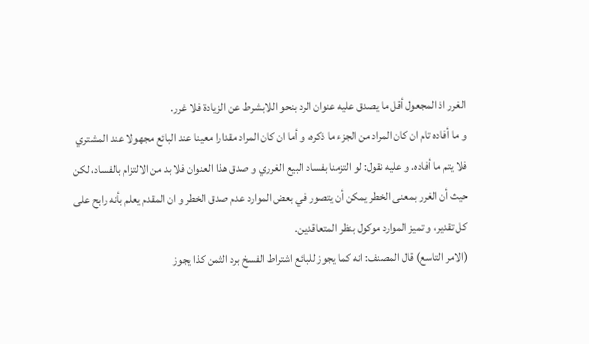الغرر اذ المجعول أقل ما يصدق عليه عنوان الرد بنحو اللابشرط عن الزيادة فلا غرر.
و ما أفاده تام ان كان المراد من الجزء ما ذكره، و أما ان كان المراد مقدارا معينا عند البائع مجهولا عند المشتري فلا يتم ما أفاده. و عليه نقول: لو التزمنا بفساد البيع الغرري و صدق هذا العنوان فلا بد من الالتزام بالفساد، لكن حيث أن الغرر بمعنى الخطر يمكن أن يتصور في بعض الموارد عدم صدق الخطر و ان المقدم يعلم بأنه رابح على كل تقدير، و تميز الموارد موكول بنظر المتعاقدين.
(الامر التاسع) قال المصنف: انه كما يجوز للبائع اشتراط الفسخ برد الثمن كذا يجوز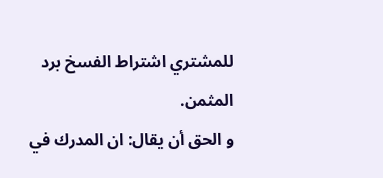للمشتري اشتراط الفسخ برد المثمن.
و الحق أن يقال: ان المدرك في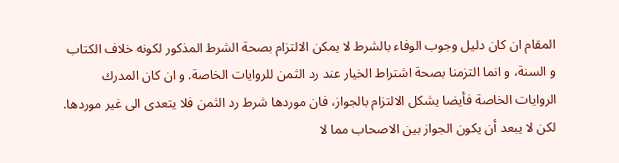المقام ان كان دليل وجوب الوفاء بالشرط لا يمكن الالتزام بصحة الشرط المذكور لكونه خلاف الكتاب و السنة، و انما التزمنا بصحة اشتراط الخيار عند رد الثمن للروايات الخاصة. و ان كان المدرك الروايات الخاصة فأيضا يشكل الالتزام بالجواز، فان موردها شرط رد الثمن فلا يتعدى الى غير موردها. لكن لا يبعد أن يكون الجواز بين الاصحاب مما لا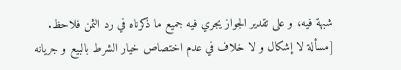شبهة فيه، و على تقدير الجواز يجري فيه جميع ما ذكرناه في رد الثمن فلاحظ.
[مسألة لا إشكال و لا خلاف في عدم اختصاص خيار الشرط بالبيع و جريانه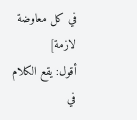في كل معاوضة لازمة]
أقول: يقع الكلام في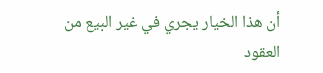أن هذا الخيار يجري في غير البيع من العقود